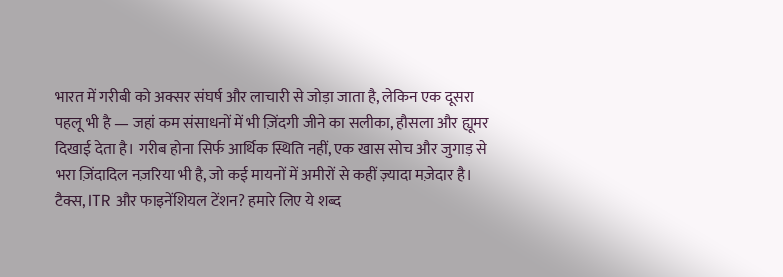भारत में गरीबी को अक्सर संघर्ष और लाचारी से जोड़ा जाता है, लेकिन एक दूसरा पहलू भी है — जहां कम संसाधनों में भी ज़िंदगी जीने का सलीका, हौसला और ह्यूमर दिखाई देता है। गरीब होना सिर्फ आर्थिक स्थिति नहीं, एक खास सोच और जुगाड़ से भरा ज़िंदादिल नज़रिया भी है, जो कई मायनों में अमीरों से कहीं ज़्यादा मज़ेदार है।
टैक्स, ITR और फाइनेंशियल टेंशन? हमारे लिए ये शब्द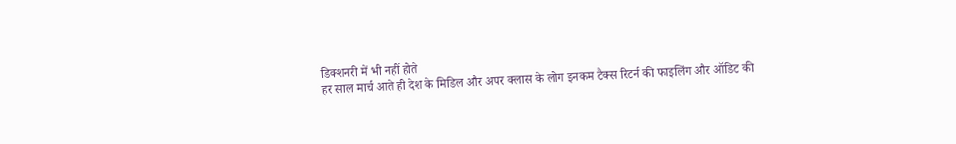डिक्शनरी में भी नहीं होते
हर साल मार्च आते ही देश के मिडिल और अपर क्लास के लोग इनकम टैक्स रिटर्न की फाइलिंग और ऑडिट की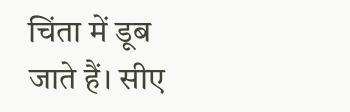चिंता में डूब जाते हैं। सीए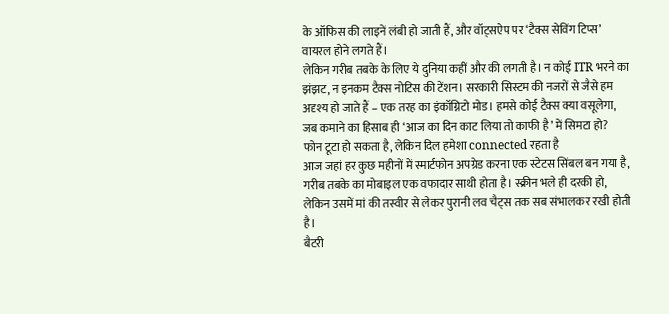के ऑफिस की लाइनें लंबी हो जाती हैं, और वॉट्सऐप पर ‘टैक्स सेविंग टिप्स’ वायरल होने लगते हैं।
लेकिन गरीब तबके के लिए ये दुनिया कहीं और की लगती है। न कोई ITR भरने का झंझट, न इनकम टैक्स नोटिस की टेंशन। सरकारी सिस्टम की नजरों से जैसे हम अदृश्य हो जाते हैं – एक तरह का इंकॉग्निटो मोड। हमसे कोई टैक्स क्या वसूलेगा, जब कमाने का हिसाब ही ‘आज का दिन काट लिया तो काफी है’ में सिमटा हो?
फोन टूटा हो सकता है, लेकिन दिल हमेशा connected रहता है
आज जहां हर कुछ महीनों में स्मार्टफोन अपग्रेड करना एक स्टेटस सिंबल बन गया है, गरीब तबके का मोबाइल एक वफादार साथी होता है। स्क्रीन भले ही दरकी हो, लेकिन उसमें मां की तस्वीर से लेकर पुरानी लव चैट्स तक सब संभालकर रखी होती है।
बैटरी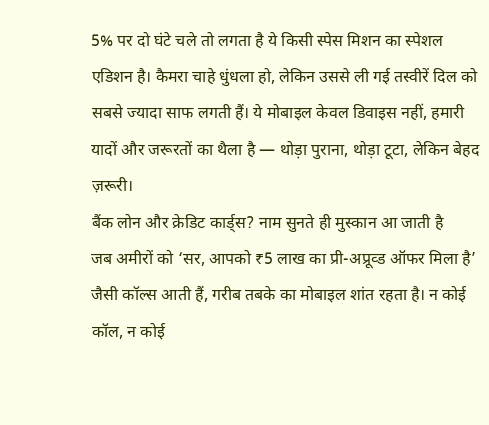5% पर दो घंटे चले तो लगता है ये किसी स्पेस मिशन का स्पेशल एडिशन है। कैमरा चाहे धुंधला हो, लेकिन उससे ली गई तस्वीरें दिल को सबसे ज्यादा साफ लगती हैं। ये मोबाइल केवल डिवाइस नहीं, हमारी यादों और जरूरतों का थैला है — थोड़ा पुराना, थोड़ा टूटा, लेकिन बेहद ज़रूरी।
बैंक लोन और क्रेडिट कार्ड्स? नाम सुनते ही मुस्कान आ जाती है
जब अमीरों को ‘सर, आपको ₹5 लाख का प्री-अप्रूव्ड ऑफर मिला है’ जैसी कॉल्स आती हैं, गरीब तबके का मोबाइल शांत रहता है। न कोई कॉल, न कोई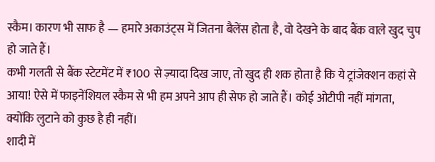स्कैम। कारण भी साफ है — हमारे अकाउंट्स में जितना बैलेंस होता है, वो देखने के बाद बैंक वाले खुद चुप हो जाते हैं।
कभी गलती से बैंक स्टेटमेंट में ₹100 से ज़्यादा दिख जाए, तो खुद ही शक होता है कि ये ट्रांजेक्शन कहां से आया! ऐसे में फाइनेंशियल स्कैम से भी हम अपने आप ही सेफ हो जाते हैं। कोई ओटीपी नहीं मांगता, क्योंकि लुटाने को कुछ है ही नहीं।
शादी में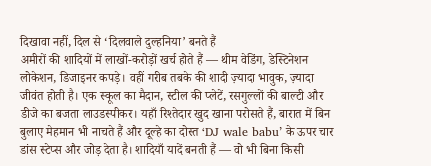दिखावा नहीं, दिल से ‘दिलवाले दुल्हनिया’ बनते हैं
अमीरों की शादियों में लाखों-करोड़ों खर्च होते हैं — थीम वेडिंग, डेस्टिनेशन लोकेशन, डिजाइनर कपड़े। वहीं गरीब तबके की शादी ज़्यादा भावुक, ज़्यादा जीवंत होती है। एक स्कूल का मैदान, स्टील की प्लेटें, रसगुल्लों की बाल्टी और डीजे का बजता लाउडस्पीकर। यहाँ रिश्तेदार खुद खाना परोसते हैं, बारात में बिन बुलाए मेहमान भी नाचते हैं और दूल्हे का दोस्त ‘DJ wale babu’ के ऊपर चार डांस स्टेप्स और जोड़ देता है। शादियाँ यादें बनती हैं — वो भी बिना किसी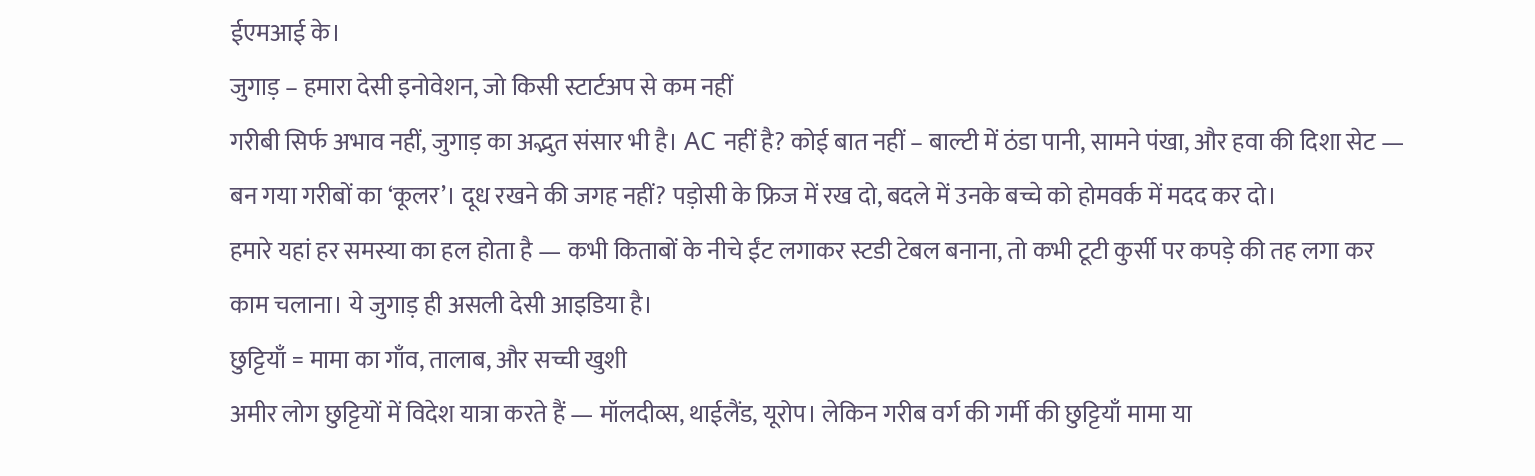ईएमआई के।
जुगाड़ – हमारा देसी इनोवेशन, जो किसी स्टार्टअप से कम नहीं
गरीबी सिर्फ अभाव नहीं, जुगाड़ का अद्भुत संसार भी है। AC नहीं है? कोई बात नहीं – बाल्टी में ठंडा पानी, सामने पंखा, और हवा की दिशा सेट — बन गया गरीबों का ‘कूलर’। दूध रखने की जगह नहीं? पड़ोसी के फ्रिज में रख दो, बदले में उनके बच्चे को होमवर्क में मदद कर दो।
हमारे यहां हर समस्या का हल होता है — कभी किताबों के नीचे ईंट लगाकर स्टडी टेबल बनाना, तो कभी टूटी कुर्सी पर कपड़े की तह लगा कर काम चलाना। ये जुगाड़ ही असली देसी आइडिया है।
छुट्टियाँ = मामा का गाँव, तालाब, और सच्ची खुशी
अमीर लोग छुट्टियों में विदेश यात्रा करते हैं — मॉलदीव्स, थाईलैंड, यूरोप। लेकिन गरीब वर्ग की गर्मी की छुट्टियाँ मामा या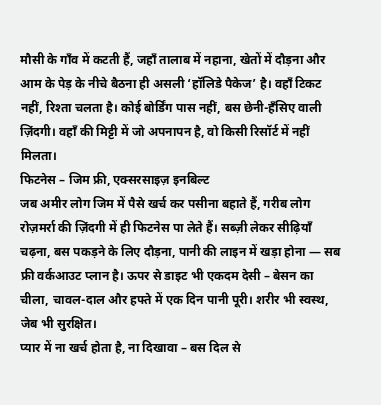मौसी के गाँव में कटती हैं, जहाँ तालाब में नहाना, खेतों में दौड़ना और आम के पेड़ के नीचे बैठना ही असली ‘हॉलिडे पैकेज’ है। वहाँ टिकट नहीं, रिश्ता चलता है। कोई बोर्डिंग पास नहीं, बस छेनी-हँसिए वाली ज़िंदगी। वहाँ की मिट्टी में जो अपनापन है, वो किसी रिसॉर्ट में नहीं मिलता।
फिटनेस – जिम फ्री, एक्सरसाइज़ इनबिल्ट
जब अमीर लोग जिम में पैसे खर्च कर पसीना बहाते हैं, गरीब लोग रोज़मर्रा की ज़िंदगी में ही फिटनेस पा लेते हैं। सब्ज़ी लेकर सीढ़ियाँ चढ़ना, बस पकड़ने के लिए दौड़ना, पानी की लाइन में खड़ा होना — सब फ्री वर्कआउट प्लान है। ऊपर से डाइट भी एकदम देसी – बेसन का चीला, चावल-दाल और हफ्ते में एक दिन पानी पूरी। शरीर भी स्वस्थ, जेब भी सुरक्षित।
प्यार में ना खर्च होता है, ना दिखावा – बस दिल से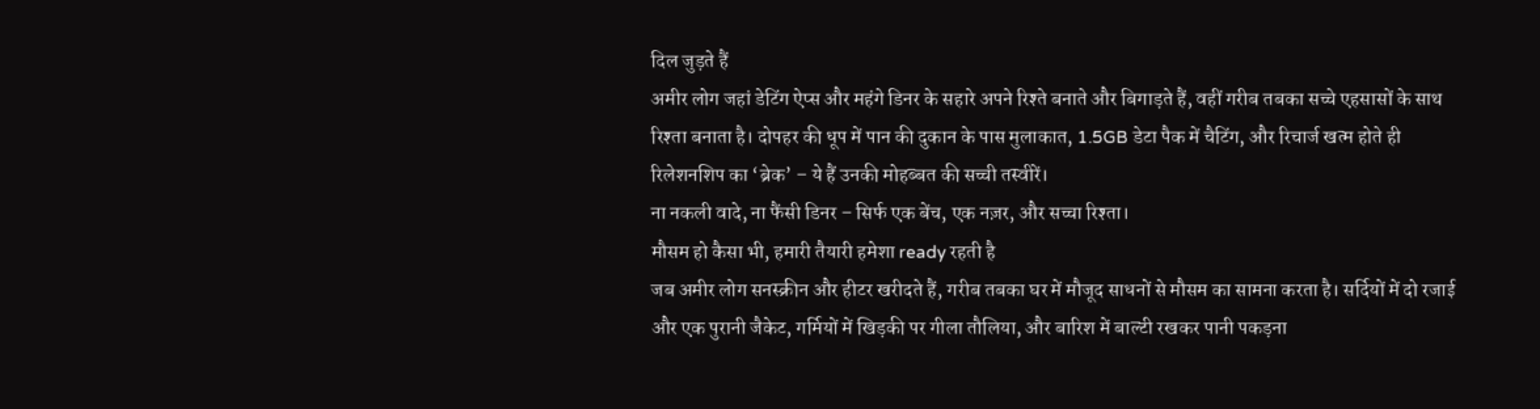दिल जुड़ते हैं
अमीर लोग जहां डेटिंग ऐप्स और महंगे डिनर के सहारे अपने रिश्ते बनाते और बिगाड़ते हैं, वहीं गरीब तबका सच्चे एहसासों के साथ रिश्ता बनाता है। दोपहर की धूप में पान की दुकान के पास मुलाकात, 1.5GB डेटा पैक में चैटिंग, और रिचार्ज खत्म होते ही रिलेशनशिप का ‘ब्रेक’ – ये हैं उनकी मोहब्बत की सच्ची तस्वीरें।
ना नकली वादे, ना फैंसी डिनर – सिर्फ एक बेंच, एक नज़र, और सच्चा रिश्ता।
मौसम हो कैसा भी, हमारी तैयारी हमेशा ready रहती है
जब अमीर लोग सनस्क्रीन और हीटर खरीदते हैं, गरीब तबका घर में मौजूद साधनों से मौसम का सामना करता है। सर्दियों में दो रजाई और एक पुरानी जैकेट, गर्मियों में खिड़की पर गीला तौलिया, और बारिश में बाल्टी रखकर पानी पकड़ना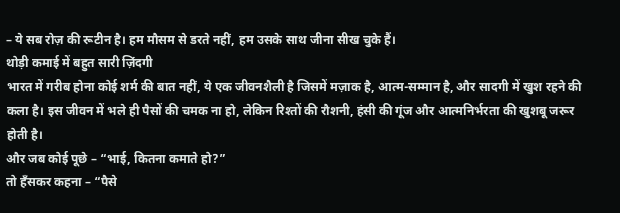– ये सब रोज़ की रूटीन है। हम मौसम से डरते नहीं, हम उसके साथ जीना सीख चुके हैं।
थोड़ी कमाई में बहुत सारी ज़िंदगी
भारत में गरीब होना कोई शर्म की बात नहीं, ये एक जीवनशैली है जिसमें मज़ाक है, आत्म-सम्मान है, और सादगी में खुश रहने की कला है। इस जीवन में भले ही पैसों की चमक ना हो, लेकिन रिश्तों की रौशनी, हंसी की गूंज और आत्मनिर्भरता की खुशबू जरूर होती है।
और जब कोई पूछे – “भाई, कितना कमाते हो?”
तो हँसकर कहना – “पैसे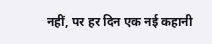नहीं, पर हर दिन एक नई कहानी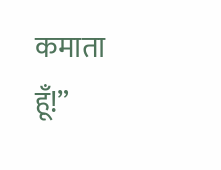कमाता हूँ!”